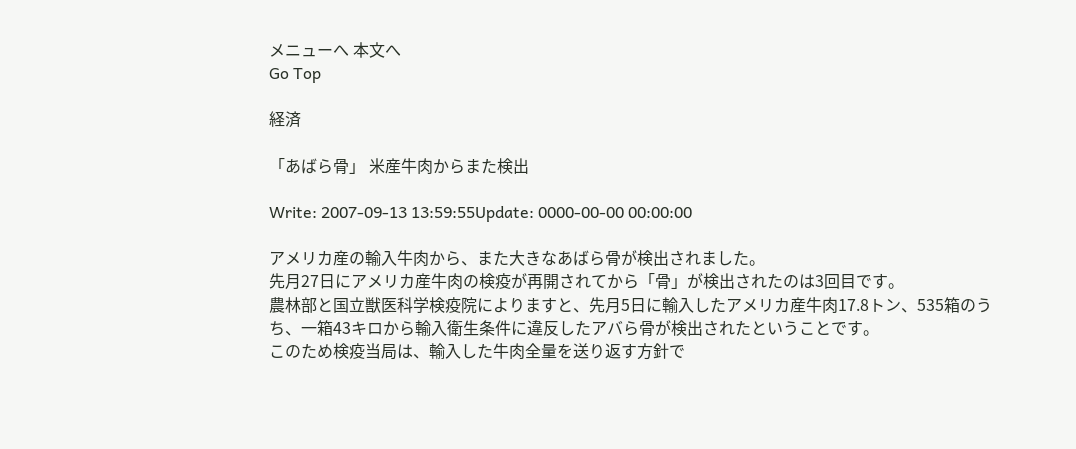メニューへ 本文へ
Go Top

経済

「あばら骨」 米産牛肉からまた検出

Write: 2007-09-13 13:59:55Update: 0000-00-00 00:00:00

アメリカ産の輸入牛肉から、また大きなあばら骨が検出されました。
先月27日にアメリカ産牛肉の検疫が再開されてから「骨」が検出されたのは3回目です。
農林部と国立獣医科学検疫院によりますと、先月5日に輸入したアメリカ産牛肉17.8トン、535箱のうち、一箱43キロから輸入衛生条件に違反したアバら骨が検出されたということです。
このため検疫当局は、輸入した牛肉全量を送り返す方針で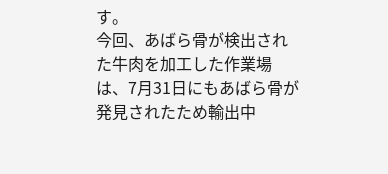す。
今回、あばら骨が検出された牛肉を加工した作業場は、7月31日にもあばら骨が発見されたため輸出中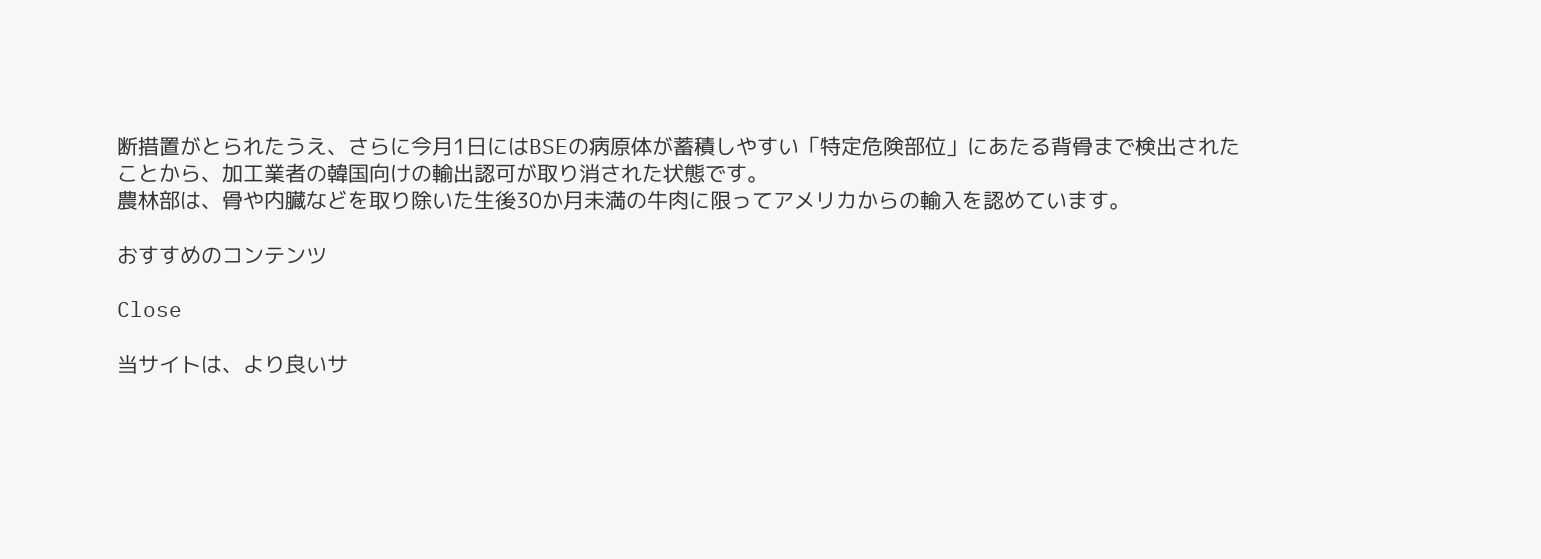断措置がとられたうえ、さらに今月1日にはBSEの病原体が蓄積しやすい「特定危険部位」にあたる背骨まで検出されたことから、加工業者の韓国向けの輸出認可が取り消された状態です。
農林部は、骨や内臓などを取り除いた生後30か月未満の牛肉に限ってアメリカからの輸入を認めています。

おすすめのコンテンツ

Close

当サイトは、より良いサ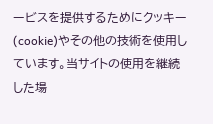ービスを提供するためにクッキー(cookie)やその他の技術を使用しています。当サイトの使用を継続した場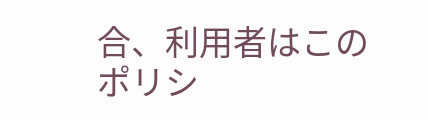合、利用者はこのポリシ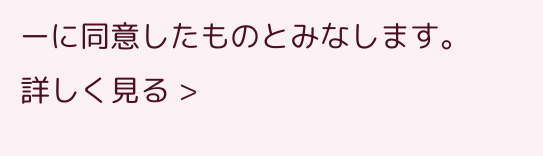ーに同意したものとみなします。 詳しく見る >